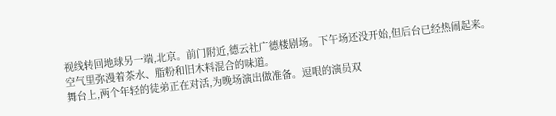视线转回地球另一端,北京。前门附近,德云社广德楼剧场。下午场还没开始,但后台已经热闹起来。空气里弥漫着茶水、脂粉和旧木料混合的味道。
舞台上,两个年轻的徒弟正在对活,为晚场演出做准备。逗哏的演员双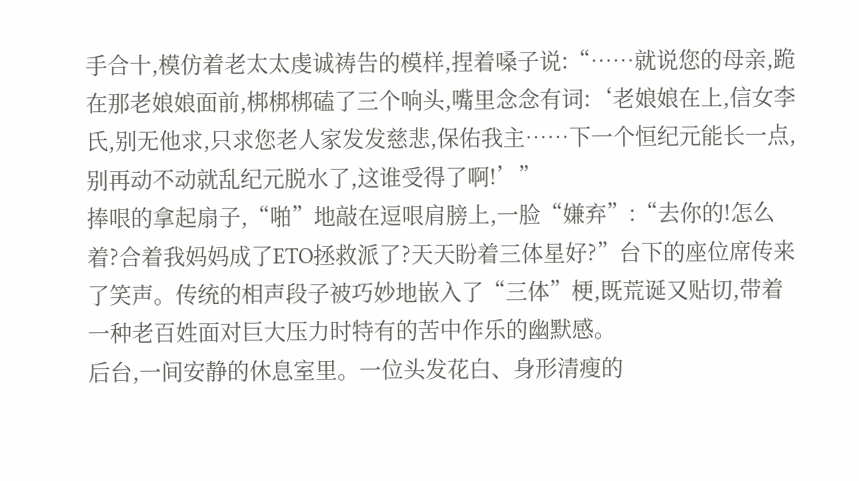手合十,模仿着老太太虔诚祷告的模样,捏着嗓子说:“……就说您的母亲,跪在那老娘娘面前,梆梆梆磕了三个响头,嘴里念念有词:‘老娘娘在上,信女李氏,别无他求,只求您老人家发发慈悲,保佑我主……下一个恒纪元能长一点,别再动不动就乱纪元脱水了,这谁受得了啊!’”
捧哏的拿起扇子,“啪”地敲在逗哏肩膀上,一脸“嫌弃”:“去你的!怎么着?合着我妈妈成了ETO拯救派了?天天盼着三体星好?”台下的座位席传来了笑声。传统的相声段子被巧妙地嵌入了“三体”梗,既荒诞又贴切,带着一种老百姓面对巨大压力时特有的苦中作乐的幽默感。
后台,一间安静的休息室里。一位头发花白、身形清瘦的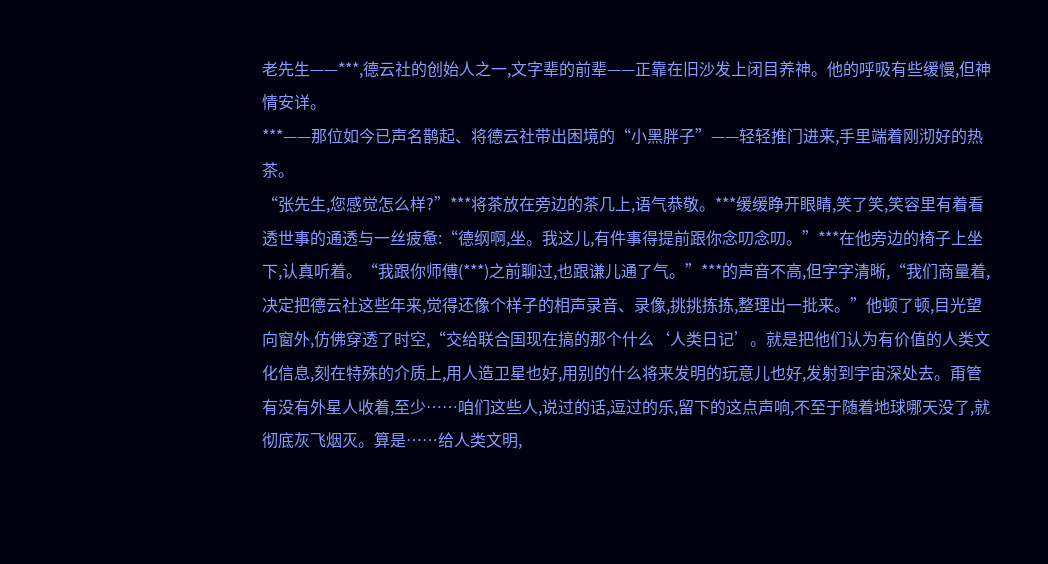老先生——***,德云社的创始人之一,文字辈的前辈——正靠在旧沙发上闭目养神。他的呼吸有些缓慢,但神情安详。
***——那位如今已声名鹊起、将德云社带出困境的“小黑胖子”——轻轻推门进来,手里端着刚沏好的热茶。
“张先生,您感觉怎么样?”***将茶放在旁边的茶几上,语气恭敬。***缓缓睁开眼睛,笑了笑,笑容里有着看透世事的通透与一丝疲惫:“德纲啊,坐。我这儿,有件事得提前跟你念叨念叨。”***在他旁边的椅子上坐下,认真听着。“我跟你师傅(***)之前聊过,也跟谦儿通了气。”***的声音不高,但字字清晰,“我们商量着,决定把德云社这些年来,觉得还像个样子的相声录音、录像,挑挑拣拣,整理出一批来。”他顿了顿,目光望向窗外,仿佛穿透了时空,“交给联合国现在搞的那个什么‘人类日记’。就是把他们认为有价值的人类文化信息,刻在特殊的介质上,用人造卫星也好,用别的什么将来发明的玩意儿也好,发射到宇宙深处去。甭管有没有外星人收着,至少……咱们这些人,说过的话,逗过的乐,留下的这点声响,不至于随着地球哪天没了,就彻底灰飞烟灭。算是……给人类文明,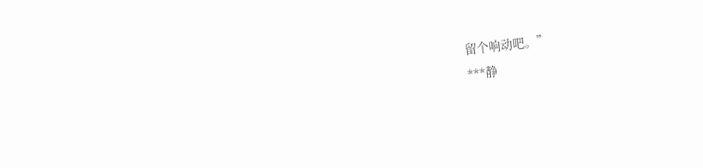留个响动吧。”
***静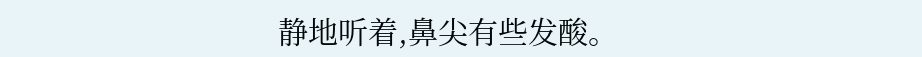静地听着,鼻尖有些发酸。